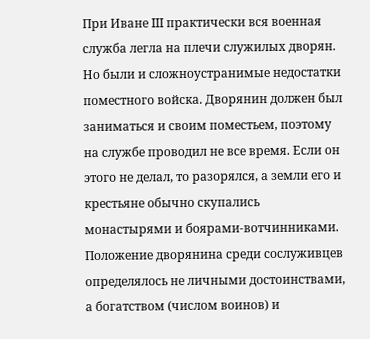При Иване III практически вся военная служба легла на плечи служилых дворян. Но были и сложноустранимые недостатки поместного войска. Дворянин должен был заниматься и своим поместьем, поэтому на службе проводил не все время. Если он этого не делал, то разорялся, а земли его и крестьяне обычно скупались монастырями и боярами-вотчинниками. Положение дворянина среди сослуживцев определялось не личными достоинствами, а богатством (числом воинов) и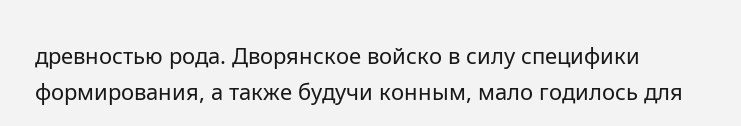древностью рода. Дворянское войско в силу специфики формирования, а также будучи конным, мало годилось для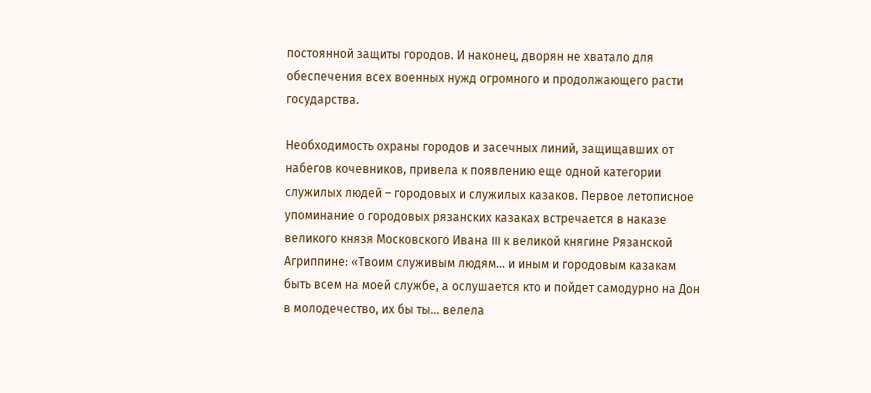постоянной защиты городов. И наконец, дворян не хватало для обеспечения всех военных нужд огромного и продолжающего расти государства.

Необходимость охраны городов и засечных линий, защищавших от набегов кочевников, привела к появлению еще одной категории служилых людей – городовых и служилых казаков. Первое летописное упоминание о городовых рязанских казаках встречается в наказе великого князя Московского Ивана III к великой княгине Рязанской Агриппине: «Твоим служивым людям… и иным и городовым казакам быть всем на моей службе, а ослушается кто и пойдет самодурно на Дон в молодечество, их бы ты… велела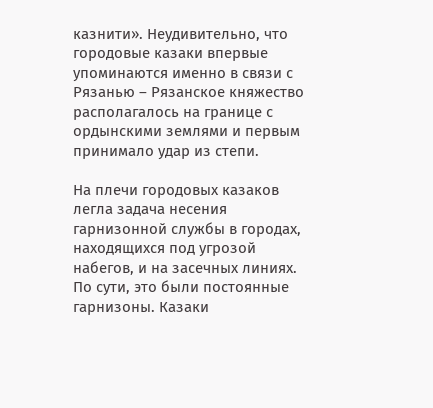казнити». Неудивительно, что городовые казаки впервые упоминаются именно в связи с Рязанью – Рязанское княжество располагалось на границе с ордынскими землями и первым принимало удар из степи.

На плечи городовых казаков легла задача несения гарнизонной службы в городах, находящихся под угрозой набегов, и на засечных линиях. По сути, это были постоянные гарнизоны. Казаки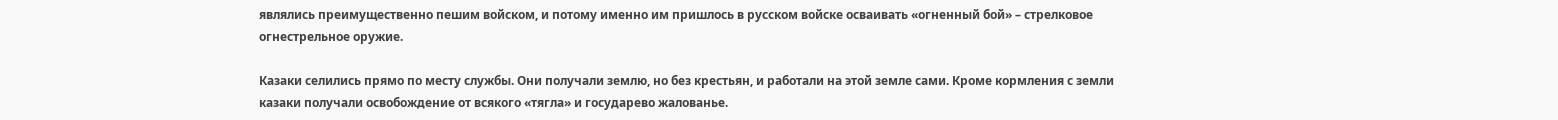являлись преимущественно пешим войском, и потому именно им пришлось в русском войске осваивать «огненный бой» – стрелковое огнестрельное оружие.

Казаки селились прямо по месту службы. Они получали землю, но без крестьян, и работали на этой земле сами. Кроме кормления с земли казаки получали освобождение от всякого «тягла» и государево жалованье.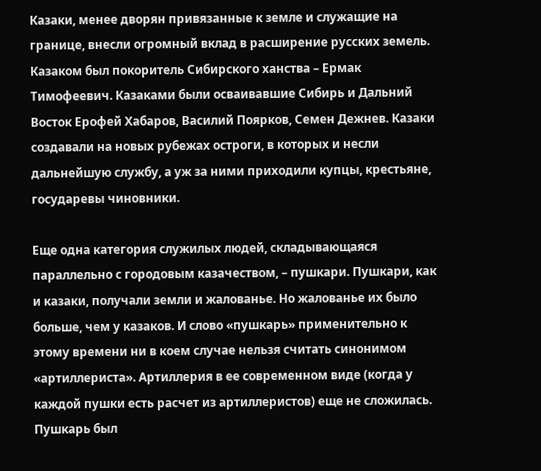Казаки, менее дворян привязанные к земле и служащие на границе, внесли огромный вклад в расширение русских земель. Казаком был покоритель Сибирского ханства – Ермак Тимофеевич. Казаками были осваивавшие Сибирь и Дальний Восток Ерофей Хабаров, Василий Поярков, Семен Дежнев. Казаки создавали на новых рубежах остроги, в которых и несли дальнейшую службу, а уж за ними приходили купцы, крестьяне, государевы чиновники.

Еще одна категория служилых людей, складывающаяся параллельно с городовым казачеством, – пушкари. Пушкари, как и казаки, получали земли и жалованье. Но жалованье их было больше, чем у казаков. И слово «пушкарь» применительно к этому времени ни в коем случае нельзя считать синонимом «артиллериста». Артиллерия в ее современном виде (когда у каждой пушки есть расчет из артиллеристов) еще не сложилась. Пушкарь был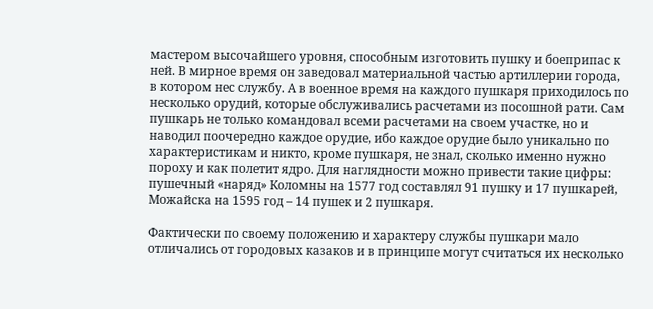мастером высочайшего уровня, способным изготовить пушку и боеприпас к ней. В мирное время он заведовал материальной частью артиллерии города, в котором нес службу. А в военное время на каждого пушкаря приходилось по несколько орудий, которые обслуживались расчетами из посошной рати. Сам пушкарь не только командовал всеми расчетами на своем участке, но и наводил поочередно каждое орудие, ибо каждое орудие было уникально по характеристикам и никто, кроме пушкаря, не знал, сколько именно нужно пороху и как полетит ядро. Для наглядности можно привести такие цифры: пушечный «наряд» Коломны на 1577 год составлял 91 пушку и 17 пушкарей, Можайска на 1595 год – 14 пушек и 2 пушкаря.

Фактически по своему положению и характеру службы пушкари мало отличались от городовых казаков и в принципе могут считаться их несколько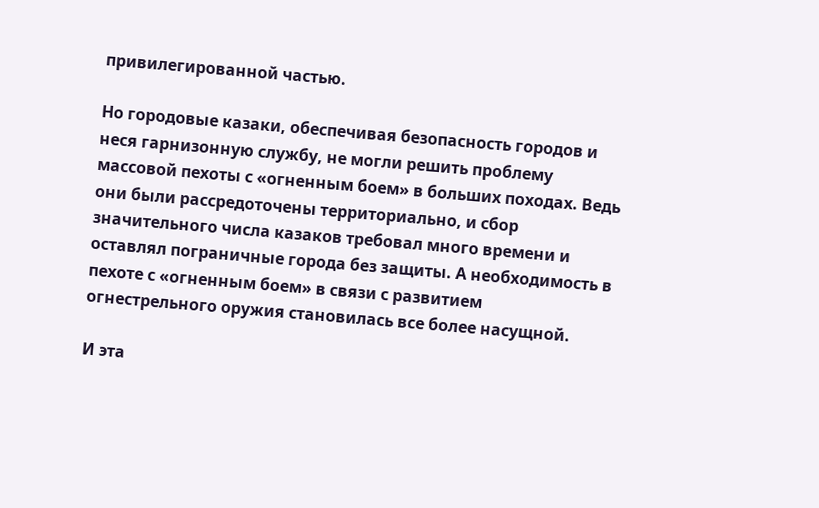привилегированной частью.

Но городовые казаки, обеспечивая безопасность городов и неся гарнизонную службу, не могли решить проблему массовой пехоты с «огненным боем» в больших походах. Ведь они были рассредоточены территориально, и сбор значительного числа казаков требовал много времени и оставлял пограничные города без защиты. А необходимость в пехоте с «огненным боем» в связи с развитием огнестрельного оружия становилась все более насущной.

И эта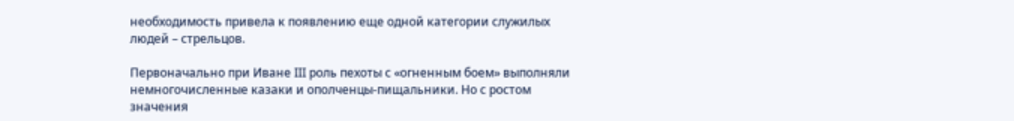необходимость привела к появлению еще одной категории служилых людей – стрельцов.

Первоначально при Иване III роль пехоты с «огненным боем» выполняли немногочисленные казаки и ополченцы-пищальники. Но с ростом значения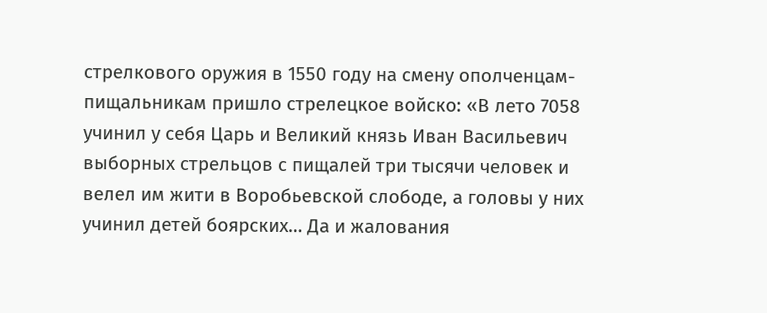стрелкового оружия в 1550 году на смену ополченцам-пищальникам пришло стрелецкое войско: «В лето 7058 учинил у себя Царь и Великий князь Иван Васильевич выборных стрельцов с пищалей три тысячи человек и велел им жити в Воробьевской слободе, а головы у них учинил детей боярских… Да и жалования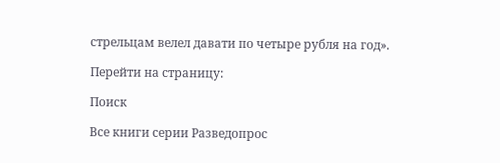стрельцам велел давати по четыре рубля на год».

Перейти на страницу:

Поиск

Все книги серии Разведопрос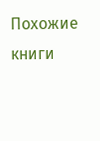Похожие книги